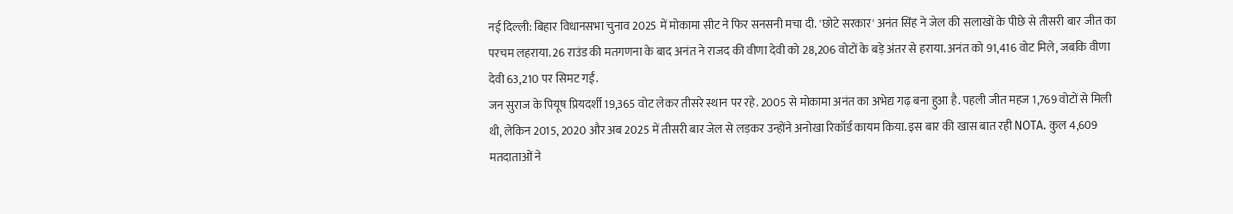नई दिल्ली: बिहार विधानसभा चुनाव 2025 में मोकामा सीट ने फिर सनसनी मचा दी. 'छोटे सरकार' अनंत सिंह ने जेल की सलाखों के पीछे से तीसरी बार जीत का परचम लहराया. 26 राउंड की मतगणना के बाद अनंत ने राजद की वीणा देवी को 28,206 वोटों के बड़े अंतर से हराया. अनंत को 91,416 वोट मिले, जबकि वीणा देवी 63,210 पर सिमट गईं.
जन सुराज के पियूष प्रियदर्शी 19,365 वोट लेकर तीसरे स्थान पर रहे. 2005 से मोकामा अनंत का अभेद्य गढ़ बना हुआ है. पहली जीत महज 1,769 वोटों से मिली थी, लेकिन 2015, 2020 और अब 2025 में तीसरी बार जेल से लड़कर उन्होंने अनोखा रिकॉर्ड कायम किया. इस बार की खास बात रही NOTA. कुल 4,609 मतदाताओं ने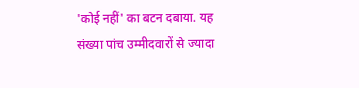'कोई नहीं' का बटन दबाया. यह संख्या पांच उम्मीदवारों से ज्यादा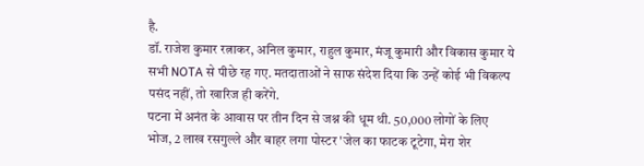है.
डॉ. राजेश कुमार रत्नाकर, अनिल कुमार, राहुल कुमार, मंजू कुमारी और विकास कुमार ये सभी NOTA से पीछे रह गए. मतदाताओं ने साफ संदेश दिया कि उन्हें कोई भी विकल्प पसंद नहीं, तो खारिज ही करेंगे.
पटना में अनंत के आवास पर तीन दिन से जश्न की धूम थी. 50,000 लोगों के लिए भोज, 2 लाख रसगुल्ले और बाहर लगा पोस्टर 'जेल का फाटक टूटेगा, मेरा शेर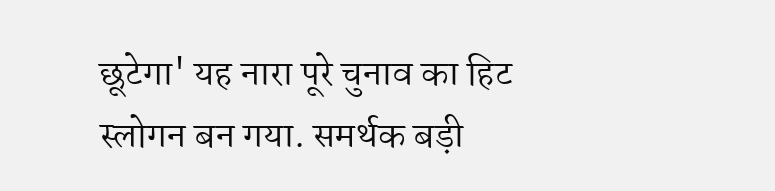छूटेगा' यह नारा पूरे चुनाव का हिट स्लोगन बन गया. समर्थक बड़ी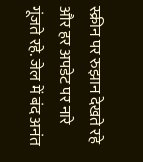स्क्रीन पर रुझान देखते रहे और हर अपडेट पर नारे गूंजते रहे. जेल में बंद अनंत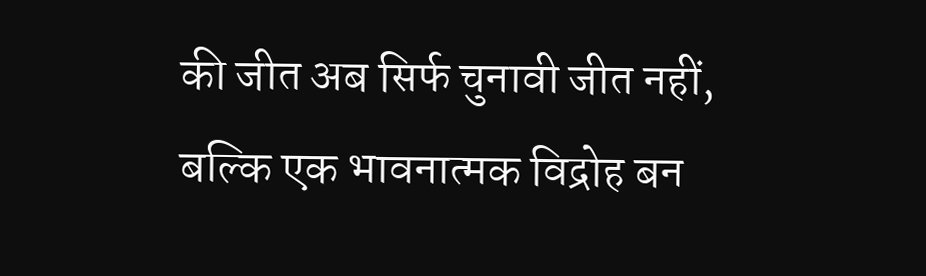की जीत अब सिर्फ चुनावी जीत नहीं, बल्कि एक भावनात्मक विद्रोह बन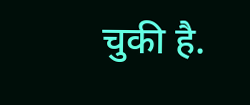चुकी है.